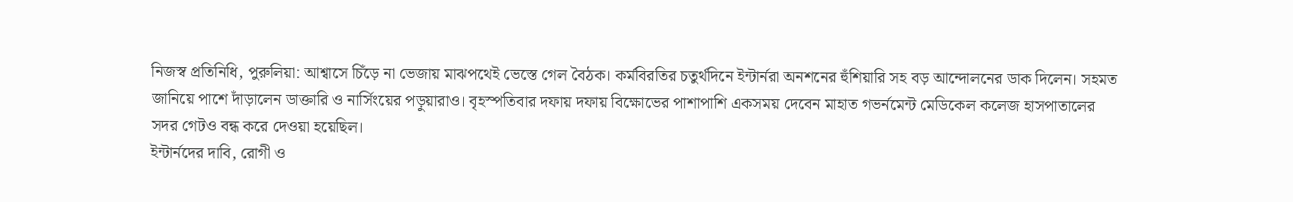নিজস্ব প্রতিনিধি, পুরুলিয়া: আশ্বাসে চিঁড়ে না ভেজায় মাঝপথেই ভেস্তে গেল বৈঠক। কর্মবিরতির চতুর্থদিনে ইন্টার্নরা অনশনের হুঁশিয়ারি সহ বড় আন্দোলনের ডাক দিলেন। সহমত জানিয়ে পাশে দাঁড়ালেন ডাক্তারি ও নার্সিংয়ের পড়ুয়ারাও। বৃহস্পতিবার দফায় দফায় বিক্ষোভের পাশাপাশি একসময় দেবেন মাহাত গভর্নমেন্ট মেডিকেল কলেজ হাসপাতালের সদর গেটও বন্ধ করে দেওয়া হয়েছিল।
ইন্টার্নদের দাবি, রোগী ও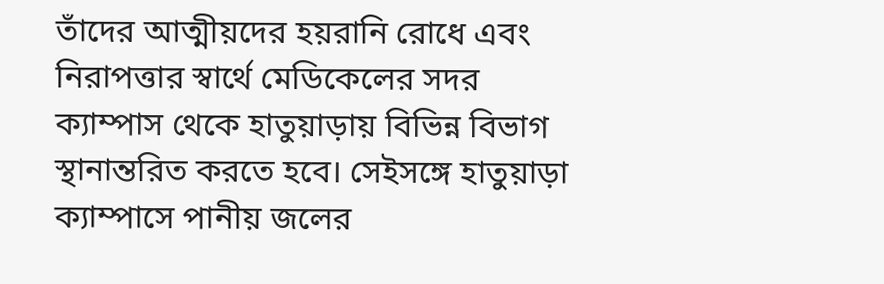তাঁদের আত্মীয়দের হয়রানি রোধে এবং নিরাপত্তার স্বার্থে মেডিকেলের সদর ক্যাম্পাস থেকে হাতুয়াড়ায় বিভিন্ন বিভাগ স্থানান্তরিত করতে হবে। সেইসঙ্গে হাতুয়াড়া ক্যাম্পাসে পানীয় জলের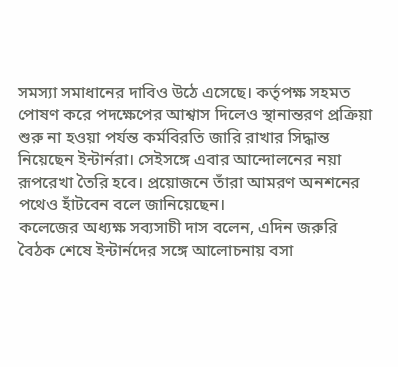সমস্যা সমাধানের দাবিও উঠে এসেছে। কর্তৃপক্ষ সহমত পোষণ করে পদক্ষেপের আশ্বাস দিলেও স্থানান্তরণ প্রক্রিয়া শুরু না হওয়া পর্যন্ত কর্মবিরতি জারি রাখার সিদ্ধান্ত নিয়েছেন ইন্টার্নরা। সেইসঙ্গে এবার আন্দোলনের নয়া রূপরেখা তৈরি হবে। প্রয়োজনে তাঁরা আমরণ অনশনের পথেও হাঁটবেন বলে জানিয়েছেন।
কলেজের অধ্যক্ষ সব্যসাচী দাস বলেন, এদিন জরুরি বৈঠক শেষে ইন্টার্নদের সঙ্গে আলোচনায় বসা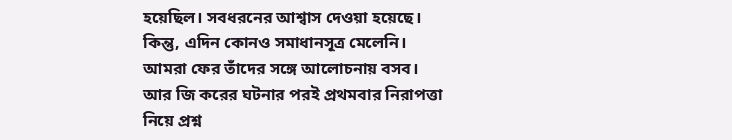হয়েছিল। সবধরনের আশ্বাস দেওয়া হয়েছে। কিন্তু, এদিন কোনও সমাধানসূত্র মেলেনি। আমরা ফের তাঁদের সঙ্গে আলোচনায় বসব।
আর জি করের ঘটনার পরই প্রথমবার নিরাপত্তা নিয়ে প্রশ্ন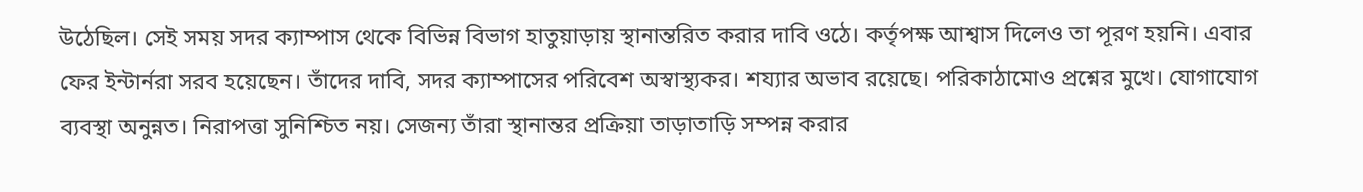উঠেছিল। সেই সময় সদর ক্যাম্পাস থেকে বিভিন্ন বিভাগ হাতুয়াড়ায় স্থানান্তরিত করার দাবি ওঠে। কর্তৃপক্ষ আশ্বাস দিলেও তা পূরণ হয়নি। এবার ফের ইন্টার্নরা সরব হয়েছেন। তাঁদের দাবি, সদর ক্যাম্পাসের পরিবেশ অস্বাস্থ্যকর। শয্যার অভাব রয়েছে। পরিকাঠামোও প্রশ্নের মুখে। যোগাযোগ ব্যবস্থা অনুন্নত। নিরাপত্তা সুনিশ্চিত নয়। সেজন্য তাঁরা স্থানান্তর প্রক্রিয়া তাড়াতাড়ি সম্পন্ন করার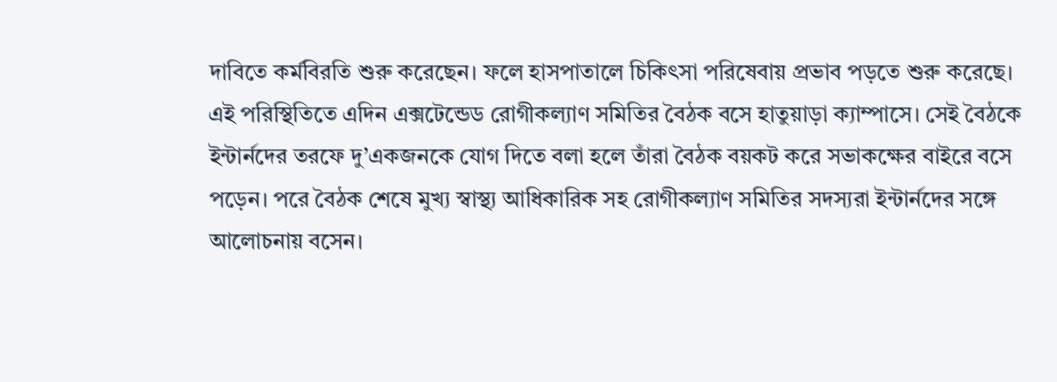দাবিতে কর্মবিরতি শুরু করেছেন। ফলে হাসপাতালে চিকিৎসা পরিষেবায় প্রভাব পড়তে শুরু করেছে।
এই পরিস্থিতিতে এদিন এক্সটেন্ডেড রোগীকল্যাণ সমিতির বৈঠক বসে হাতুয়াড়া ক্যাম্পাসে। সেই বৈঠকে ইন্টার্নদের তরফে দু’একজনকে যোগ দিতে বলা হলে তাঁরা বৈঠক বয়কট করে সভাকক্ষের বাইরে বসে পড়েন। পরে বৈঠক শেষে মুখ্য স্বাস্থ্য আধিকারিক সহ রোগীকল্যাণ সমিতির সদস্যরা ইন্টার্নদের সঙ্গে আলোচনায় বসেন।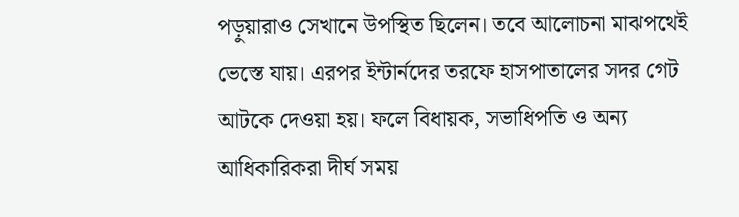পড়ুয়ারাও সেখানে উপস্থিত ছিলেন। তবে আলোচনা মাঝপথেই ভেস্তে যায়। এরপর ইন্টার্নদের তরফে হাসপাতালের সদর গেট আটকে দেওয়া হয়। ফলে বিধায়ক, সভাধিপতি ও অন্য আধিকারিকরা দীর্ঘ সময়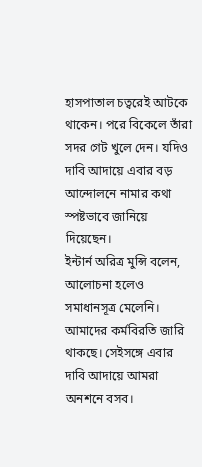হাসপাতাল চত্বরেই আটকে থাকেন। পরে বিকেলে তাঁরা সদর গেট খুলে দেন। যদিও দাবি আদায়ে এবার বড় আন্দোলনে নামার কথা স্পষ্টভাবে জানিয়ে দিয়েছেন।
ইন্টার্ন অরিত্র মুন্সি বলেন, আলোচনা হলেও সমাধানসূত্র মেলেনি। আমাদের কর্মবিরতি জারি থাকছে। সেইসঙ্গে এবার দাবি আদায়ে আমরা অনশনে বসব।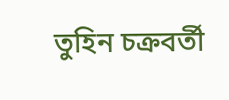তুহিন চক্রবর্তী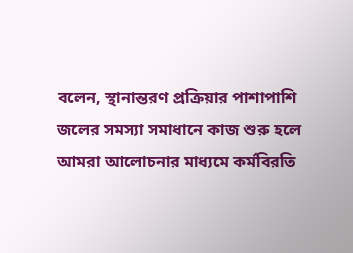বলেন, স্থানান্তরণ প্রক্রিয়ার পাশাপাশি জলের সমস্যা সমাধানে কাজ শুরু হলে আমরা আলোচনার মাধ্যমে কর্মবিরতি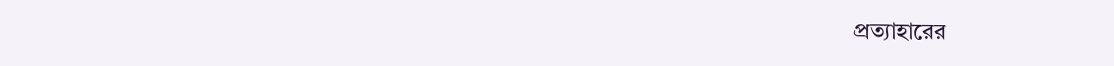প্রত্যাহারের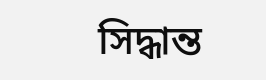সিদ্ধান্ত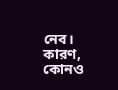নেব। কারণ, কোনও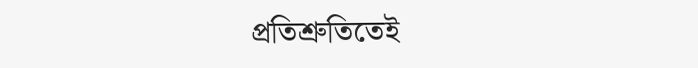প্রতিশ্রুতিতেই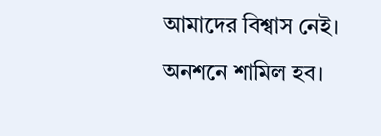আমাদের বিশ্বাস নেই। অনশনে শামিল হব।